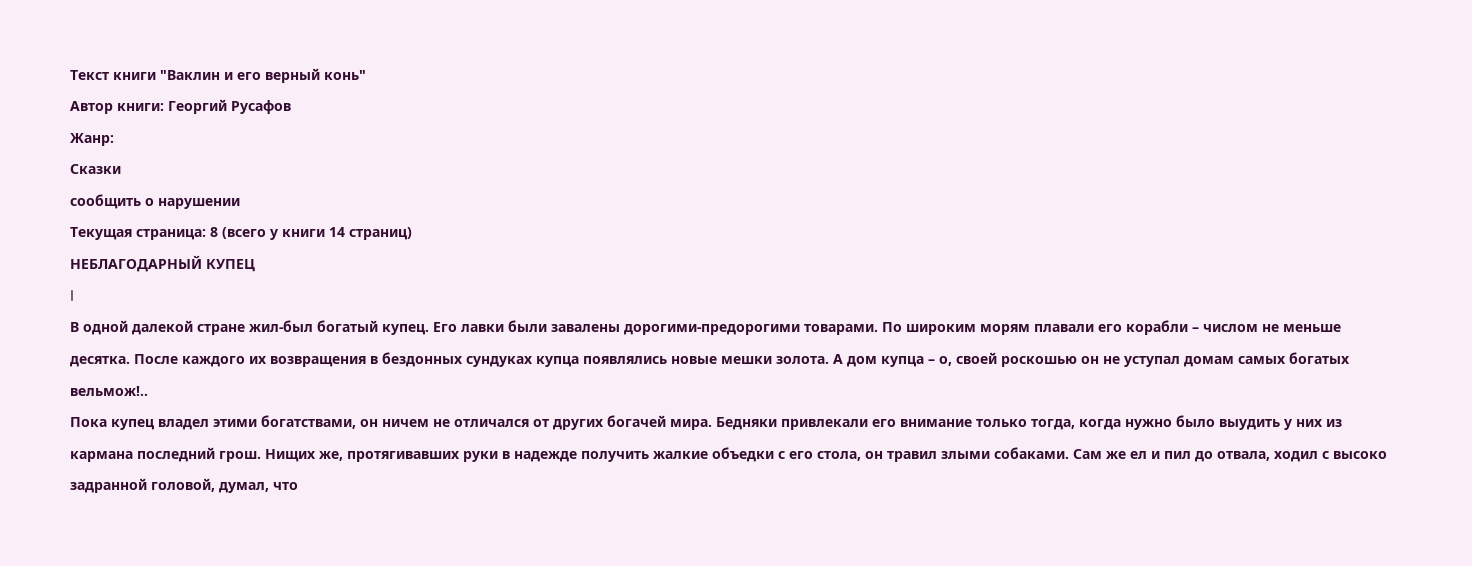Текст книги "Ваклин и его верный конь"
Автор книги: Георгий Русафов
Жанр:
Сказки
сообщить о нарушении
Текущая страница: 8 (всего у книги 14 страниц)
НЕБЛАГОДАРНЫЙ КУПЕЦ
I
В одной далекой стране жил-был богатый купец. Его лавки были завалены дорогими-предорогими товарами. По широким морям плавали его корабли – числом не меньше десятка. После каждого их возвращения в бездонных сундуках купца появлялись новые мешки золота. А дом купца – о, своей роскошью он не уступал домам самых богатых вельмож!..
Пока купец владел этими богатствами, он ничем не отличался от других богачей мира. Бедняки привлекали его внимание только тогда, когда нужно было выудить у них из кармана последний грош. Нищих же, протягивавших руки в надежде получить жалкие объедки с его стола, он травил злыми собаками. Сам же ел и пил до отвала, ходил с высоко задранной головой, думал, что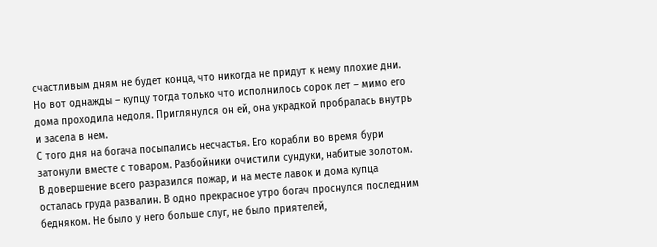счастливым дням не будет конца, что никогда не придут к нему плохие дни.
Но вот однажды – купцу тогда только что исполнилось сорок лет – мимо его дома проходила недоля. Приглянулся он ей, она украдкой пробралась внутрь и засела в нем.
С того дня на богача посыпались несчастья. Его корабли во время бури затонули вместе с товаром. Разбойники очистили сундуки, набитые золотом. В довершение всего разразился пожар, и на месте лавок и дома купца осталась груда развалин. В одно прекрасное утро богач проснулся последним бедняком. Не было у него больше слуг, не было приятелей,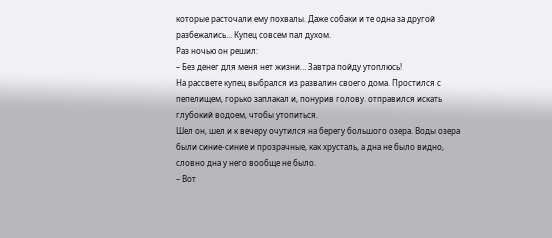которые расточали ему похвалы. Даже собаки и те одна за другой разбежались… Купец совсем пал духом.
Раз ночью он решил:
– Без денег для меня нет жизни… Завтра пойду утоплюсь!
На рассвете купец выбрался из развалин своего дома. Простился с пепелищем, горько заплакал и, понурив голову. отправился искать глубокий водоем, чтобы утопиться.
Шел он, шел и к вечеру очутился на берегу большого озера. Воды озера были синие-синие и прозрачные, как хрусталь, а дна не было видно, словно дна у него вообще не было.
– Вот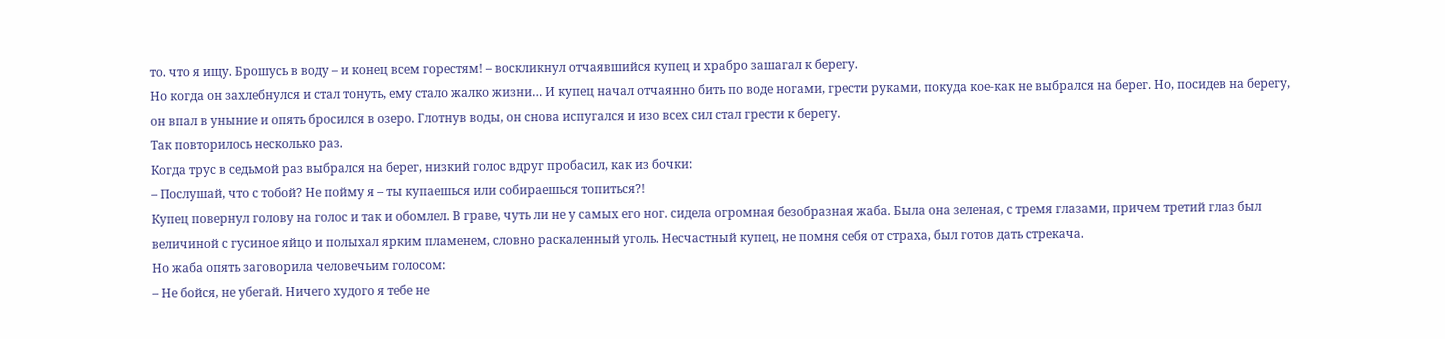то. что я ищу. Брошусь в воду – и конец всем горестям! – воскликнул отчаявшийся купец и храбро зашагал к берегу.
Но когда он захлебнулся и стал тонуть, ему стало жалко жизни… И купец начал отчаянно бить по воде ногами, грести руками, покуда кое-как не выбрался на берег. Но, посидев на берегу, он впал в уныние и опять бросился в озеро. Глотнув воды, он снова испугался и изо всех сил стал грести к берегу.
Так повторилось несколько раз.
Когда трус в седьмой раз выбрался на берег, низкий голос вдруг пробасил, как из бочки:
– Послушай, что с тобой? Не пойму я – ты купаешься или собираешься топиться?!
Купец повернул голову на голос и так и обомлел. В граве, чуть ли не у самых его ног. сидела огромная безобразная жаба. Была она зеленая, с тремя глазами, причем третий глаз был величиной с гусиное яйцо и полыхал ярким пламенем, словно раскаленный уголь. Несчастный купец, не помня себя от страха, был готов дать стрекача.
Но жаба опять заговорила человечьим голосом:
– Не бойся, не убегай. Ничего худого я тебе не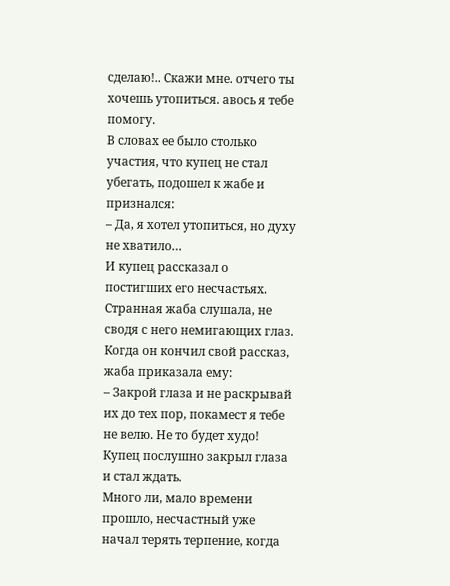сделаю!.. Скажи мне. отчего ты хочешь утопиться. авось я тебе помогу.
В словах ее было столько участия, что купец не стал убегать, подошел к жабе и признался:
– Да, я хотел утопиться, но духу не хватило…
И купец рассказал о постигших его несчастьях. Странная жаба слушала, не сводя с него немигающих глаз.
Когда он кончил свой рассказ, жаба приказала ему:
– Закрой глаза и не раскрывай их до тех пор, покамест я тебе не велю. Не то будет худо!
Купец послушно закрыл глаза и стал ждать.
Много ли, мало времени прошло, несчастный уже начал терять терпение, когда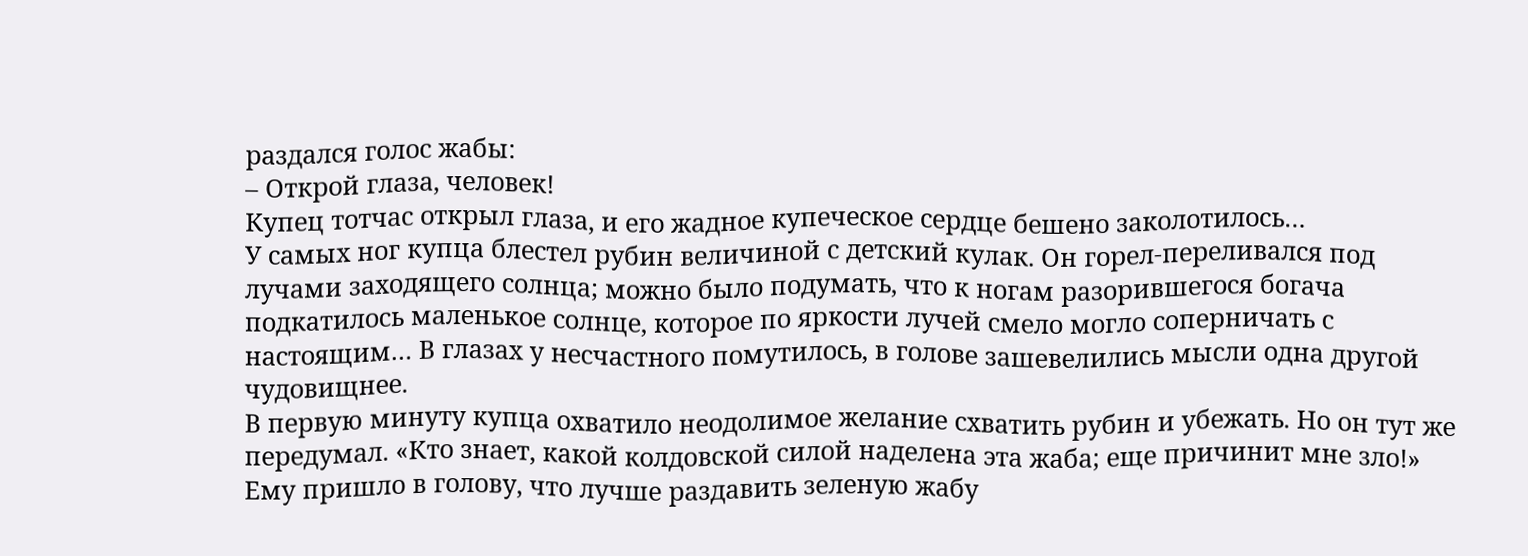раздался голос жабы:
– Открой глаза, человек!
Купец тотчас открыл глаза, и его жадное купеческое сердце бешено заколотилось…
У самых ног купца блестел рубин величиной с детский кулак. Он горел-переливался под лучами заходящего солнца; можно было подумать, что к ногам разорившегося богача подкатилось маленькое солнце, которое по яркости лучей смело могло соперничать с настоящим… В глазах у несчастного помутилось, в голове зашевелились мысли одна другой чудовищнее.
В первую минуту купца охватило неодолимое желание схватить рубин и убежать. Но он тут же передумал. «Кто знает, какой колдовской силой наделена эта жаба; еще причинит мне зло!» Ему пришло в голову, что лучше раздавить зеленую жабу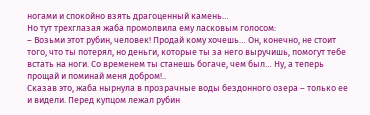ногами и спокойно взять драгоценный камень…
Но тут трехглазая жаба промолвила ему ласковым голосом:
– Возьми этот рубин, человек! Продай кому хочешь… Он, конечно, не стоит того, что ты потерял, но деньги, которые ты за него выручишь, помогут тебе встать на ноги. Со временем ты станешь богаче, чем был… Ну, а теперь прощай и поминай меня добром!..
Сказав это, жаба нырнула в прозрачные воды бездонного озера – только ее и видели. Перед купцом лежал рубин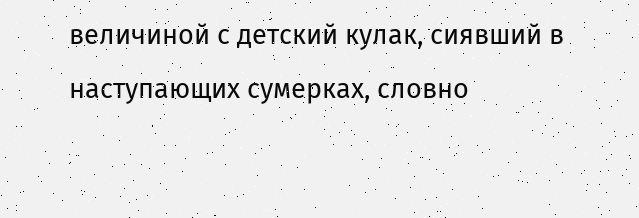величиной с детский кулак, сиявший в наступающих сумерках, словно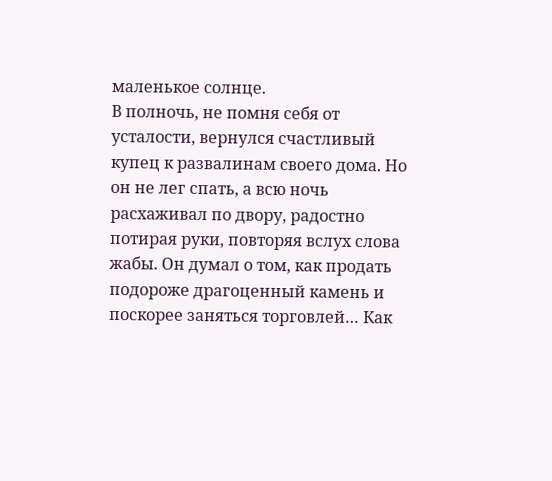маленькое солнце.
В полночь, не помня себя от усталости, вернулся счастливый купец к развалинам своего дома. Но он не лег спать, а всю ночь расхаживал по двору, радостно потирая руки, повторяя вслух слова жабы. Он думал о том, как продать подороже драгоценный камень и поскорее заняться торговлей… Как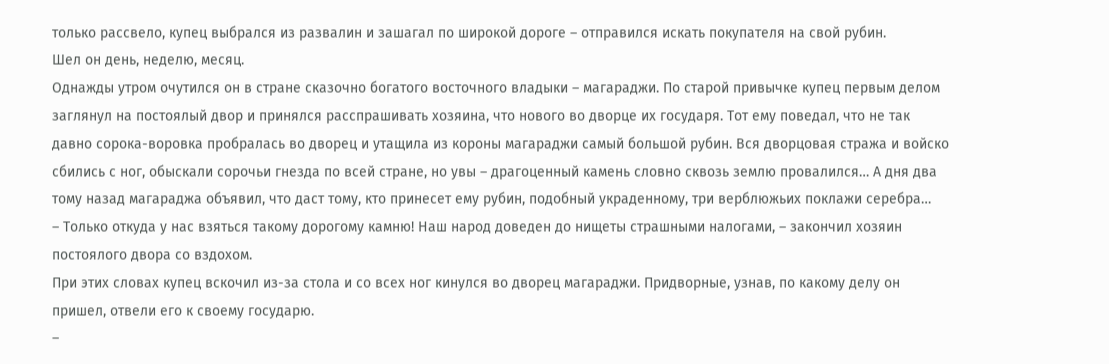только рассвело, купец выбрался из развалин и зашагал по широкой дороге – отправился искать покупателя на свой рубин.
Шел он день, неделю, месяц.
Однажды утром очутился он в стране сказочно богатого восточного владыки – магараджи. По старой привычке купец первым делом заглянул на постоялый двор и принялся расспрашивать хозяина, что нового во дворце их государя. Тот ему поведал, что не так давно сорока-воровка пробралась во дворец и утащила из короны магараджи самый большой рубин. Вся дворцовая стража и войско сбились с ног, обыскали сорочьи гнезда по всей стране, но увы – драгоценный камень словно сквозь землю провалился… А дня два тому назад магараджа объявил, что даст тому, кто принесет ему рубин, подобный украденному, три верблюжьих поклажи серебра…
– Только откуда у нас взяться такому дорогому камню! Наш народ доведен до нищеты страшными налогами, – закончил хозяин постоялого двора со вздохом.
При этих словах купец вскочил из-за стола и со всех ног кинулся во дворец магараджи. Придворные, узнав, по какому делу он пришел, отвели его к своему государю.
–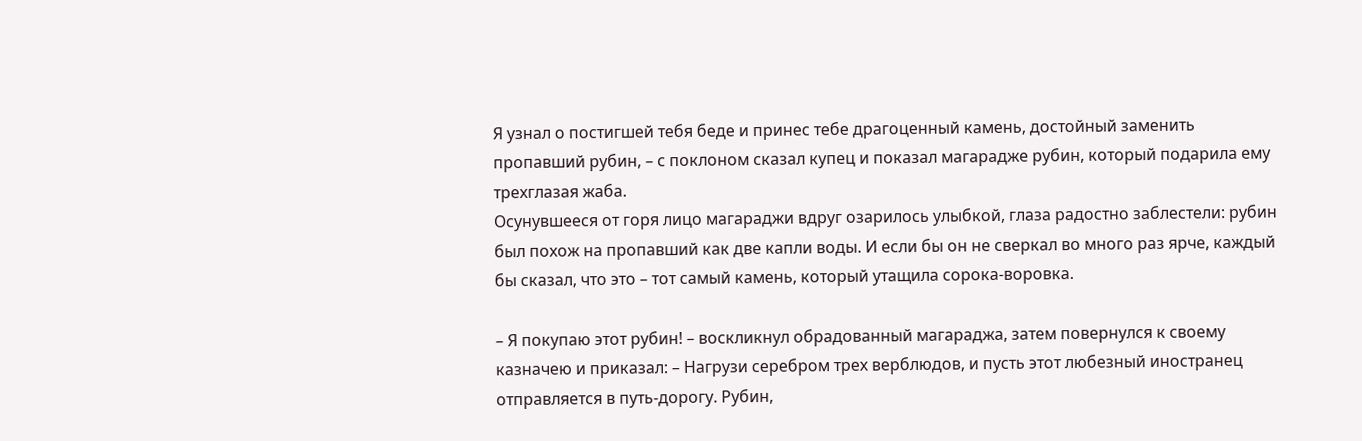Я узнал о постигшей тебя беде и принес тебе драгоценный камень, достойный заменить пропавший рубин, – с поклоном сказал купец и показал магарадже рубин, который подарила ему трехглазая жаба.
Осунувшееся от горя лицо магараджи вдруг озарилось улыбкой, глаза радостно заблестели: рубин был похож на пропавший как две капли воды. И если бы он не сверкал во много раз ярче, каждый бы сказал, что это – тот самый камень, который утащила сорока-воровка.

– Я покупаю этот рубин! – воскликнул обрадованный магараджа, затем повернулся к своему казначею и приказал: – Нагрузи серебром трех верблюдов, и пусть этот любезный иностранец отправляется в путь-дорогу. Рубин,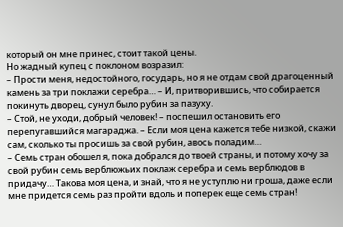который он мне принес, стоит такой цены.
Но жадный купец с поклоном возразил:
– Прости меня, недостойного, государь, но я не отдам свой драгоценный камень за три поклажи серебра… – И, притворившись, что собирается покинуть дворец, сунул было рубин за пазуху.
– Стой, не уходи, добрый человек! – поспешил остановить его перепугавшийся магараджа. – Если моя цена кажется тебе низкой, скажи сам, сколько ты просишь за свой рубин, авось поладим…
– Семь стран обошел я, пока добрался до твоей страны, и потому хочу за свой рубин семь верблюжьих поклаж серебра и семь верблюдов в придачу… Такова моя цена, и знай, что я не уступлю ни гроша, даже если мне придется семь раз пройти вдоль и поперек еще семь стран!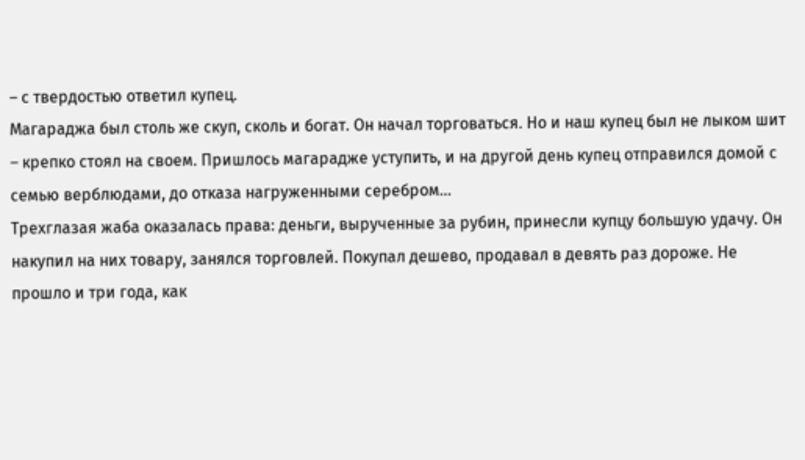– с твердостью ответил купец.
Магараджа был столь же скуп, сколь и богат. Он начал торговаться. Но и наш купец был не лыком шит – крепко стоял на своем. Пришлось магарадже уступить, и на другой день купец отправился домой с семью верблюдами, до отказа нагруженными серебром…
Трехглазая жаба оказалась права: деньги, вырученные за рубин, принесли купцу большую удачу. Он накупил на них товару, занялся торговлей. Покупал дешево, продавал в девять раз дороже. Не прошло и три года, как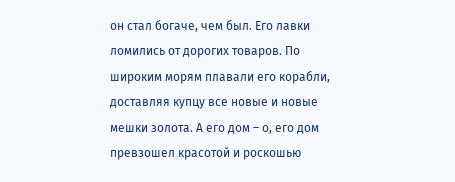он стал богаче, чем был. Его лавки ломились от дорогих товаров. По широким морям плавали его корабли, доставляя купцу все новые и новые мешки золота. А его дом – о, его дом превзошел красотой и роскошью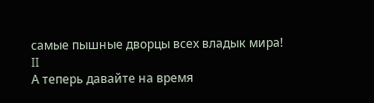самые пышные дворцы всех владык мира!
II
А теперь давайте на время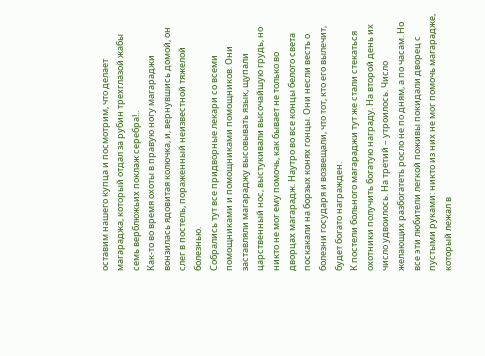оставим нашего купца и посмотрим, что делает магараджа, который отдал за рубин трехглазой жабы семь верблюжьих поклаж серебра!..
Как-то во время охоты в правую ногу магараджи вонзилась ядовитая колючка, и, вернувшись домой, он слег в постель, пораженный неизвестной тяжелой болезнью.
Собрались тут все придворные лекари со всеми помощниками и помощниками помощников. Они заставляли магараджу высовывать язык, щупали царственный нос, выстукивали высочайшую грудь, но никто не мог ему помочь, как бывает не только во дворцах магарадж. Наутро во все концы белого света поскакали на борзых конях гонцы. Они несли весть о болезни государя и возвещали, что тот, кто его вылечит, будет богато награжден.
К постели больного магараджи тут же стали стекаться охотники получить богатую награду. На второй день их число удвоилось. На третий – утроилось. Число желающих разбогатеть росло не по дням, а по часам. Но все эти любители легкой поживы покидали дворец с пустыми руками: никто из них не мог помочь магарадже, который лежал в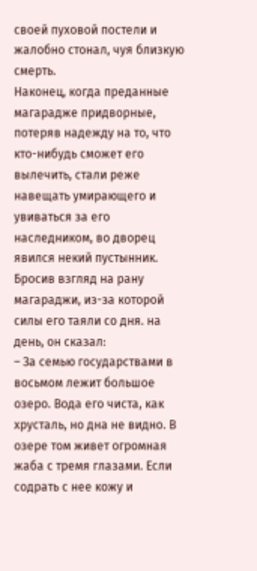своей пуховой постели и жалобно стонал, чуя близкую смерть.
Наконец, когда преданные магарадже придворные, потеряв надежду на то, что кто-нибудь сможет его вылечить, стали реже навещать умирающего и увиваться за его наследником, во дворец явился некий пустынник. Бросив взгляд на рану магараджи, из-за которой силы его таяли со дня. на день, он сказал:
– За семью государствами в восьмом лежит большое озеро. Вода его чиста, как хрусталь, но дна не видно. В озере том живет огромная жаба с тремя глазами. Если содрать с нее кожу и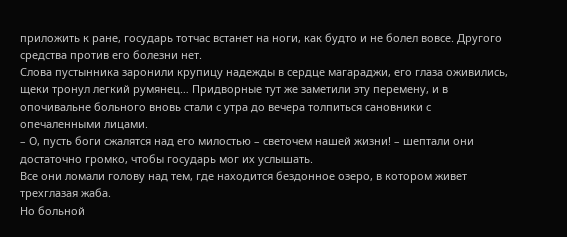приложить к ране, государь тотчас встанет на ноги, как будто и не болел вовсе. Другого средства против его болезни нет.
Слова пустынника заронили крупицу надежды в сердце магараджи, его глаза оживились, щеки тронул легкий румянец… Придворные тут же заметили эту перемену, и в опочивальне больного вновь стали с утра до вечера толпиться сановники с опечаленными лицами.
– О, пусть боги сжалятся над его милостью – светочем нашей жизни! – шептали они достаточно громко, чтобы государь мог их услышать.
Все они ломали голову над тем, где находится бездонное озеро, в котором живет трехглазая жаба.
Но больной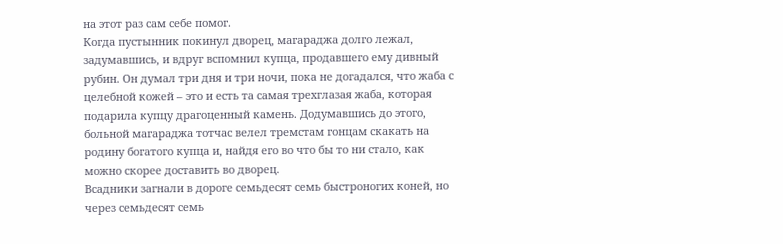на этот раз сам себе помог.
Когда пустынник покинул дворец, магараджа долго лежал, задумавшись, и вдруг вспомнил купца, продавшего ему дивный рубин. Он думал три дня и три ночи, пока не догадался, что жаба с целебной кожей – это и есть та самая трехглазая жаба, которая подарила купцу драгоценный камень. Додумавшись до этого, больной магараджа тотчас велел тремстам гонцам скакать на родину богатого купца и, найдя его во что бы то ни стало, как можно скорее доставить во дворец.
Всадники загнали в дороге семьдесят семь быстроногих коней, но через семьдесят семь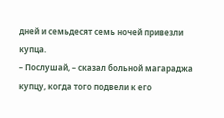дней и семьдесят семь ночей привезли купца.
– Послушай, – сказал больной магараджа купцу, когда того подвели к его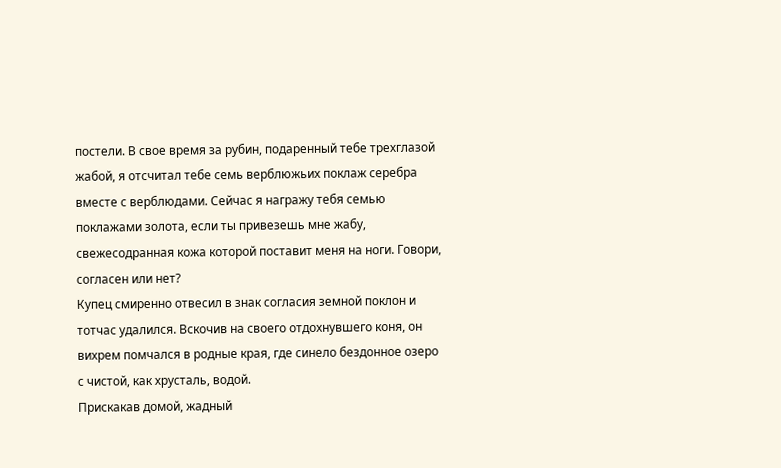постели. В свое время за рубин, подаренный тебе трехглазой жабой, я отсчитал тебе семь верблюжьих поклаж серебра вместе с верблюдами. Сейчас я награжу тебя семью поклажами золота, если ты привезешь мне жабу, свежесодранная кожа которой поставит меня на ноги. Говори, согласен или нет?
Купец смиренно отвесил в знак согласия земной поклон и тотчас удалился. Вскочив на своего отдохнувшего коня, он вихрем помчался в родные края, где синело бездонное озеро с чистой, как хрусталь, водой.
Прискакав домой, жадный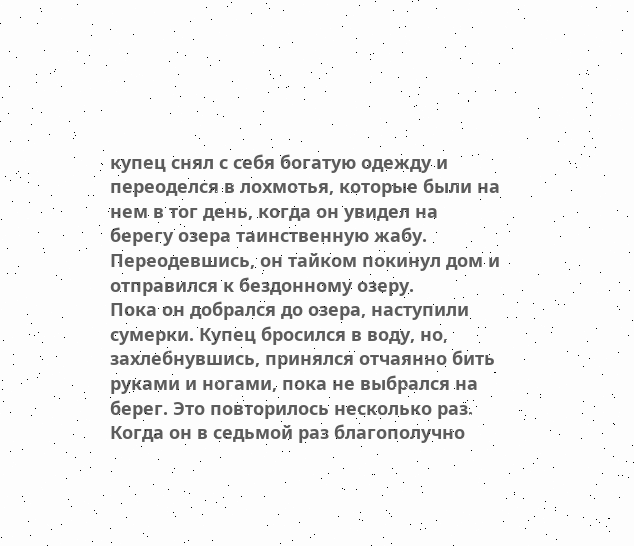купец снял с себя богатую одежду и переоделся в лохмотья, которые были на нем в тог день, когда он увидел на берегу озера таинственную жабу. Переодевшись, он тайком покинул дом и отправился к бездонному озеру.
Пока он добрался до озера, наступили сумерки. Купец бросился в воду, но, захлебнувшись, принялся отчаянно бить руками и ногами, пока не выбрался на берег. Это повторилось несколько раз. Когда он в седьмой раз благополучно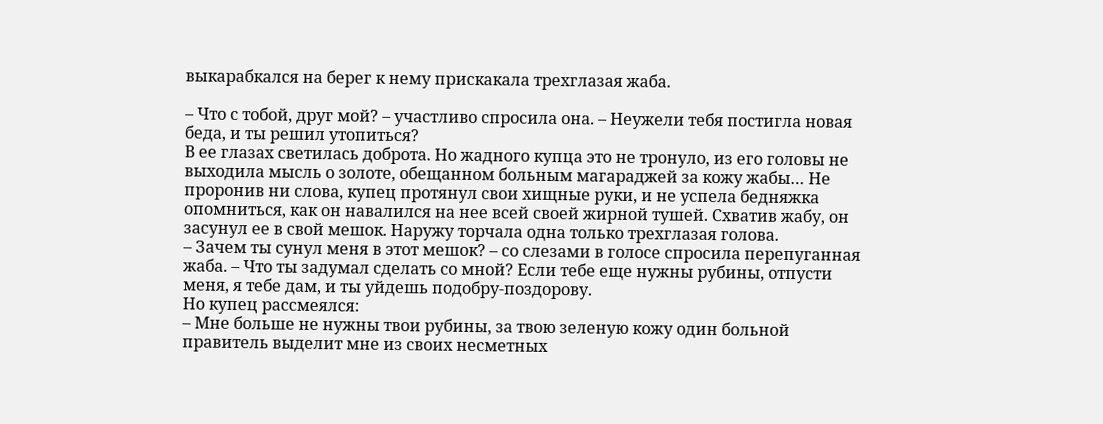выкарабкался на берег к нему прискакала трехглазая жаба.

– Что с тобой, друг мой? – участливо спросила она. – Неужели тебя постигла новая беда, и ты решил утопиться?
В ее глазах светилась доброта. Но жадного купца это не тронуло, из его головы не выходила мысль о золоте, обещанном больным магараджей за кожу жабы… Не проронив ни слова, купец протянул свои хищные руки, и не успела бедняжка опомниться, как он навалился на нее всей своей жирной тушей. Схватив жабу, он засунул ее в свой мешок. Наружу торчала одна только трехглазая голова.
– Зачем ты сунул меня в этот мешок? – со слезами в голосе спросила перепуганная жаба. – Что ты задумал сделать со мной? Если тебе еще нужны рубины, отпусти меня, я тебе дам, и ты уйдешь подобру-поздорову.
Но купец рассмеялся:
– Мне больше не нужны твои рубины, за твою зеленую кожу один больной правитель выделит мне из своих несметных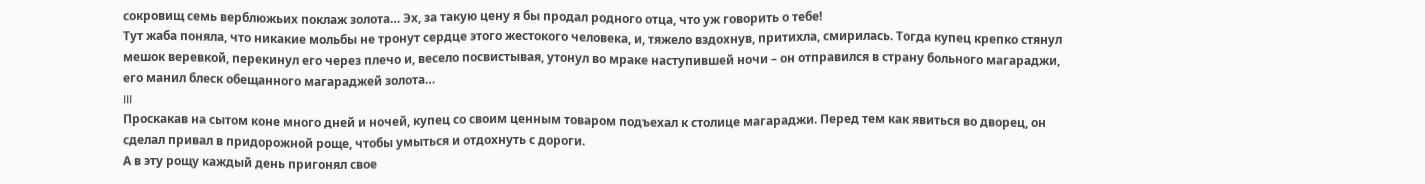сокровищ семь верблюжьих поклаж золота… Эх, за такую цену я бы продал родного отца, что уж говорить о тебе!
Тут жаба поняла, что никакие мольбы не тронут сердце этого жестокого человека, и, тяжело вздохнув, притихла, смирилась. Тогда купец крепко стянул мешок веревкой, перекинул его через плечо и, весело посвистывая, утонул во мраке наступившей ночи – он отправился в страну больного магараджи, его манил блеск обещанного магараджей золота…
III
Проскакав на сытом коне много дней и ночей, купец со своим ценным товаром подъехал к столице магараджи. Перед тем как явиться во дворец, он сделал привал в придорожной роще, чтобы умыться и отдохнуть с дороги.
А в эту рощу каждый день пригонял свое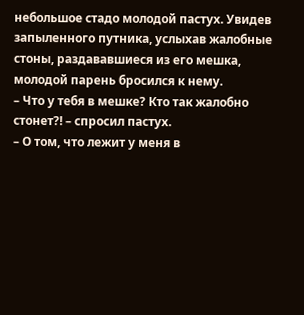небольшое стадо молодой пастух. Увидев запыленного путника, услыхав жалобные стоны, раздававшиеся из его мешка, молодой парень бросился к нему.
– Что у тебя в мешке? Кто так жалобно стонет?! – спросил пастух.
– О том, что лежит у меня в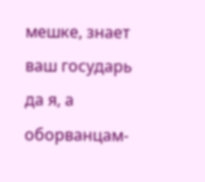мешке, знает ваш государь да я, а оборванцам-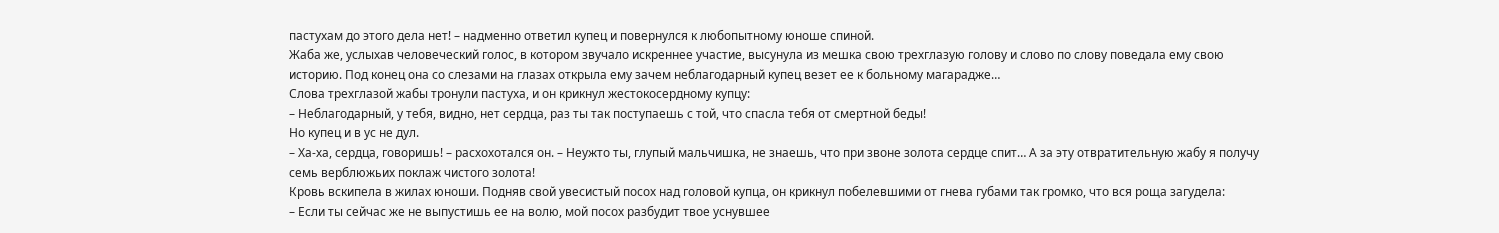пастухам до этого дела нет! – надменно ответил купец и повернулся к любопытному юноше спиной.
Жаба же, услыхав человеческий голос, в котором звучало искреннее участие, высунула из мешка свою трехглазую голову и слово по слову поведала ему свою историю. Под конец она со слезами на глазах открыла ему зачем неблагодарный купец везет ее к больному магарадже…
Слова трехглазой жабы тронули пастуха, и он крикнул жестокосердному купцу:
– Неблагодарный, у тебя, видно, нет сердца, раз ты так поступаешь с той, что спасла тебя от смертной беды!
Но купец и в ус не дул.
– Ха-ха, сердца, говоришь! – расхохотался он. – Неужто ты, глупый мальчишка, не знаешь, что при звоне золота сердце спит… А за эту отвратительную жабу я получу семь верблюжьих поклаж чистого золота!
Кровь вскипела в жилах юноши. Подняв свой увесистый посох над головой купца, он крикнул побелевшими от гнева губами так громко, что вся роща загудела:
– Если ты сейчас же не выпустишь ее на волю, мой посох разбудит твое уснувшее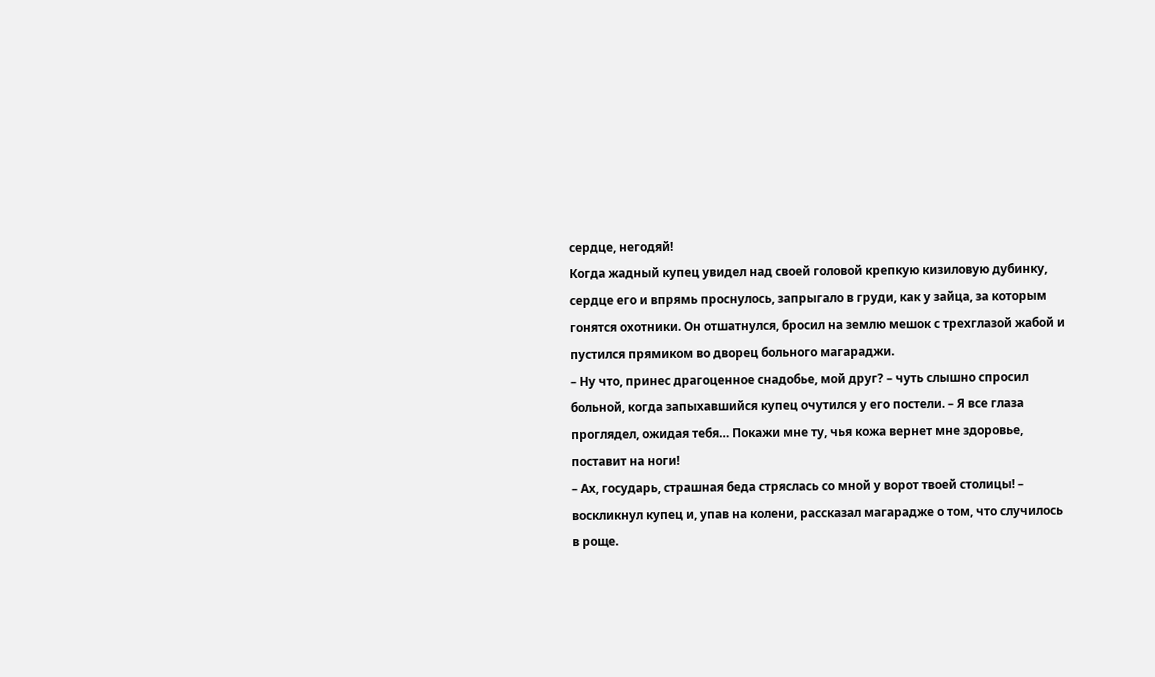сердце, негодяй!
Когда жадный купец увидел над своей головой крепкую кизиловую дубинку, сердце его и впрямь проснулось, запрыгало в груди, как у зайца, за которым гонятся охотники. Он отшатнулся, бросил на землю мешок с трехглазой жабой и пустился прямиком во дворец больного магараджи.
– Ну что, принес драгоценное снадобье, мой друг? – чуть слышно спросил больной, когда запыхавшийся купец очутился у его постели. – Я все глаза проглядел, ожидая тебя… Покажи мне ту, чья кожа вернет мне здоровье, поставит на ноги!
– Ах, государь, страшная беда стряслась со мной у ворот твоей столицы! – воскликнул купец и, упав на колени, рассказал магарадже о том, что случилось в роще.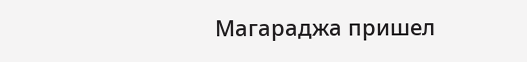Магараджа пришел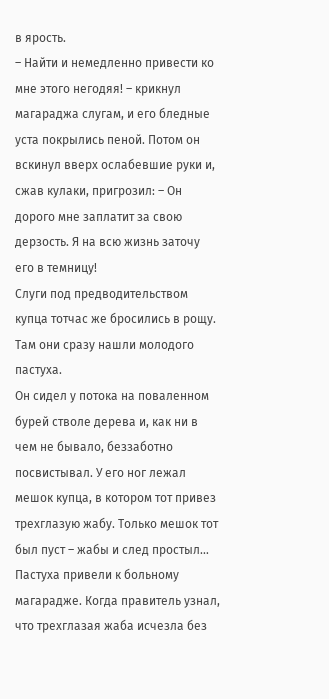в ярость.
– Найти и немедленно привести ко мне этого негодяя! – крикнул магараджа слугам, и его бледные уста покрылись пеной. Потом он вскинул вверх ослабевшие руки и, сжав кулаки, пригрозил: – Он дорого мне заплатит за свою дерзость. Я на всю жизнь заточу его в темницу!
Слуги под предводительством купца тотчас же бросились в рощу.
Там они сразу нашли молодого пастуха.
Он сидел у потока на поваленном бурей стволе дерева и, как ни в чем не бывало, беззаботно посвистывал. У его ног лежал мешок купца, в котором тот привез трехглазую жабу. Только мешок тот был пуст – жабы и след простыл…
Пастуха привели к больному магарадже. Когда правитель узнал, что трехглазая жаба исчезла без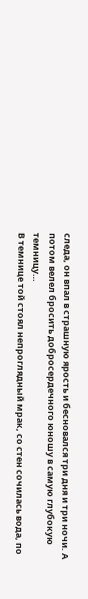следа, он впал в страшную ярость и бесновался три дня и три ночи. А потом велел бросить добросердечного юношу в самую глубокую темницу…
В темнице той стоял непроглядный мрак, со стен сочилась вода, по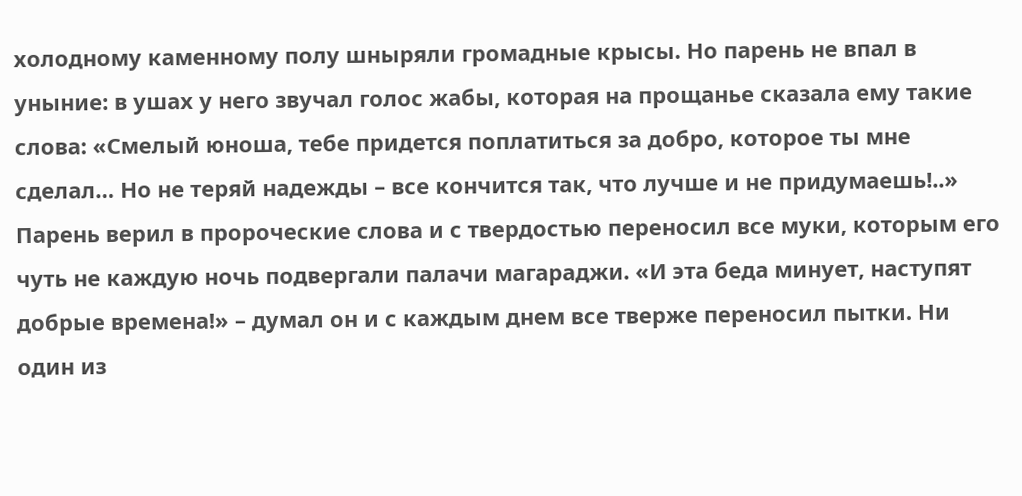холодному каменному полу шныряли громадные крысы. Но парень не впал в уныние: в ушах у него звучал голос жабы, которая на прощанье сказала ему такие слова: «Смелый юноша, тебе придется поплатиться за добро, которое ты мне сделал… Но не теряй надежды – все кончится так, что лучше и не придумаешь!..» Парень верил в пророческие слова и с твердостью переносил все муки, которым его чуть не каждую ночь подвергали палачи магараджи. «И эта беда минует, наступят добрые времена!» – думал он и с каждым днем все тверже переносил пытки. Ни один из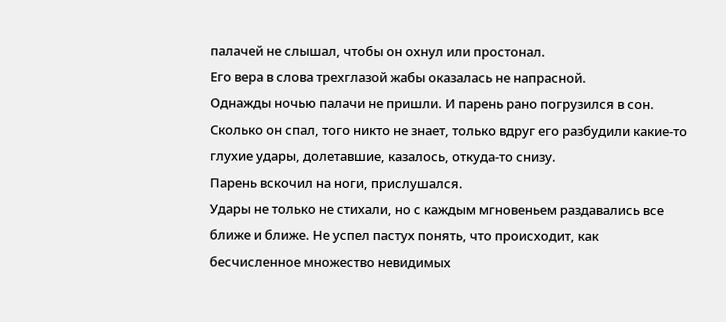палачей не слышал, чтобы он охнул или простонал.
Его вера в слова трехглазой жабы оказалась не напрасной.
Однажды ночью палачи не пришли. И парень рано погрузился в сон. Сколько он спал, того никто не знает, только вдруг его разбудили какие-то глухие удары, долетавшие, казалось, откуда-то снизу.
Парень вскочил на ноги, прислушался.
Удары не только не стихали, но с каждым мгновеньем раздавались все ближе и ближе. Не успел пастух понять, что происходит, как бесчисленное множество невидимых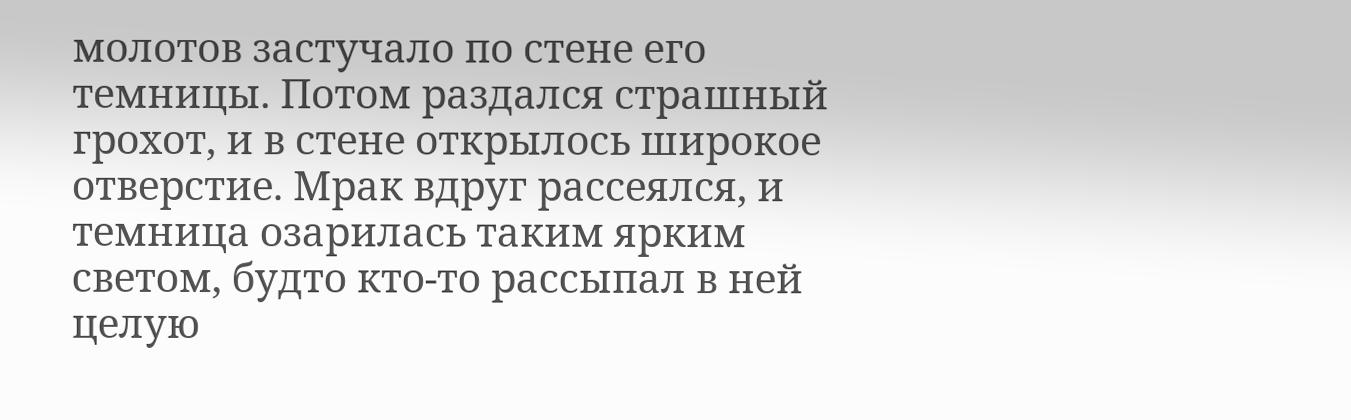молотов застучало по стене его темницы. Потом раздался страшный грохот, и в стене открылось широкое отверстие. Мрак вдруг рассеялся, и темница озарилась таким ярким светом, будто кто-то рассыпал в ней целую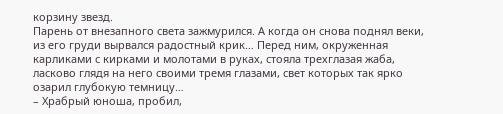корзину звезд.
Парень от внезапного света зажмурился. А когда он снова поднял веки, из его груди вырвался радостный крик… Перед ним, окруженная карликами с кирками и молотами в руках, стояла трехглазая жаба, ласково глядя на него своими тремя глазами, свет которых так ярко озарил глубокую темницу…
– Храбрый юноша, пробил,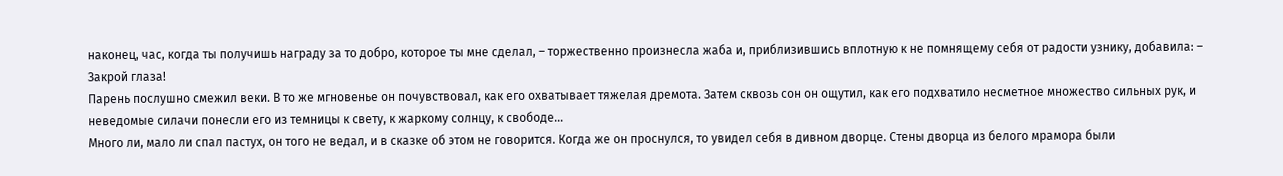наконец, час, когда ты получишь награду за то добро, которое ты мне сделал, – торжественно произнесла жаба и, приблизившись вплотную к не помнящему себя от радости узнику, добавила: – Закрой глаза!
Парень послушно смежил веки. В то же мгновенье он почувствовал, как его охватывает тяжелая дремота. Затем сквозь сон он ощутил, как его подхватило несметное множество сильных рук, и неведомые силачи понесли его из темницы к свету, к жаркому солнцу, к свободе…
Много ли, мало ли спал пастух, он того не ведал, и в сказке об этом не говорится. Когда же он проснулся, то увидел себя в дивном дворце. Стены дворца из белого мрамора были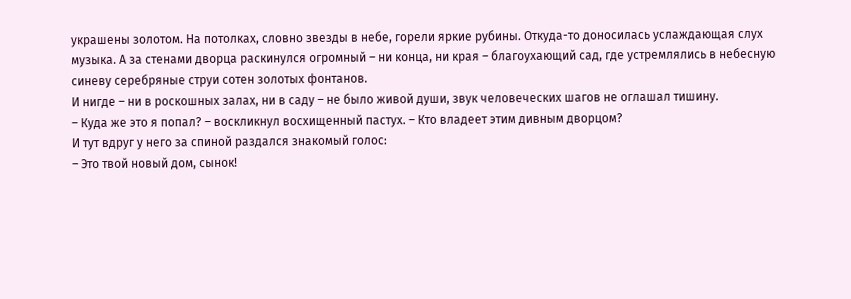украшены золотом. На потолках, словно звезды в небе, горели яркие рубины. Откуда-то доносилась услаждающая слух музыка. А за стенами дворца раскинулся огромный – ни конца, ни края – благоухающий сад, где устремлялись в небесную синеву серебряные струи сотен золотых фонтанов.
И нигде – ни в роскошных залах, ни в саду – не было живой души, звук человеческих шагов не оглашал тишину.
– Куда же это я попал? – воскликнул восхищенный пастух. – Кто владеет этим дивным дворцом?
И тут вдруг у него за спиной раздался знакомый голос:
– Это твой новый дом, сынок!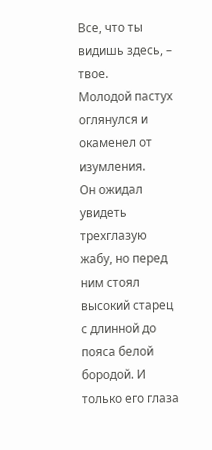Все, что ты видишь здесь, – твое.
Молодой пастух оглянулся и окаменел от изумления.
Он ожидал увидеть трехглазую жабу, но перед ним стоял высокий старец с длинной до пояса белой бородой. И только его глаза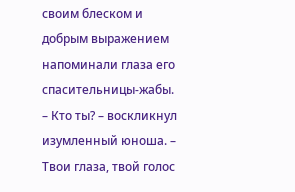своим блеском и добрым выражением напоминали глаза его спасительницы-жабы.
– Кто ты? – воскликнул изумленный юноша. – Твои глаза, твой голос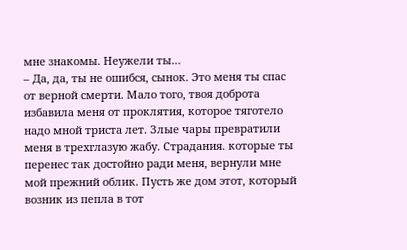мне знакомы. Неужели ты…
– Да, да, ты не ошибся, сынок. Это меня ты спас от верной смерти. Мало того, твоя доброта избавила меня от проклятия, которое тяготело надо мной триста лет. Злые чары превратили меня в трехглазую жабу. Страдания. которые ты перенес так достойно ради меня, вернули мне мой прежний облик. Пусть же дом этот, который возник из пепла в тот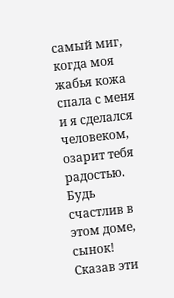самый миг, когда моя жабья кожа спала с меня и я сделался человеком, озарит тебя радостью. Будь счастлив в этом доме, сынок!
Сказав эти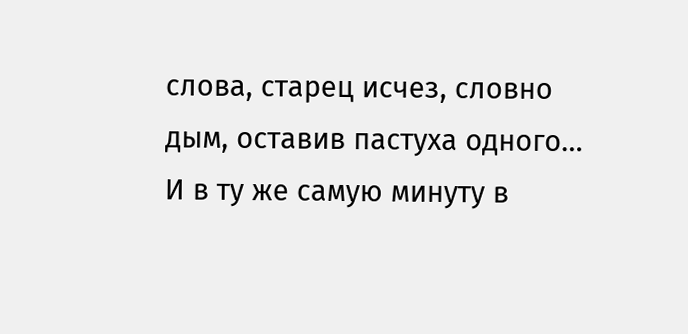слова, старец исчез, словно дым, оставив пастуха одного…
И в ту же самую минуту в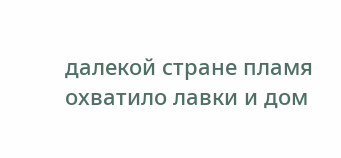далекой стране пламя охватило лавки и дом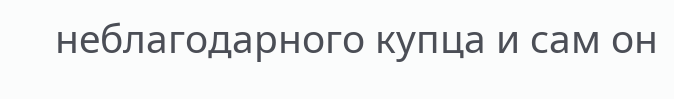неблагодарного купца и сам он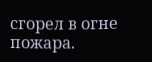сгорел в огне пожара.